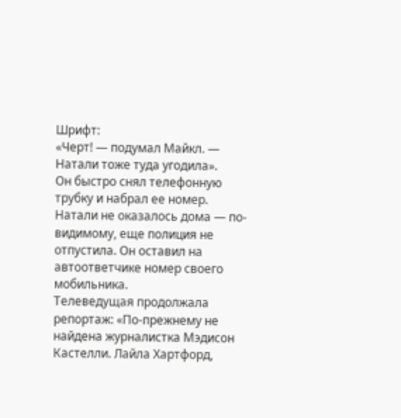Шрифт:
«Черт! — подумал Майкл. — Натали тоже туда угодила».
Он быстро снял телефонную трубку и набрал ее номер. Натали не оказалось дома — по-видимому, еще полиция не отпустила. Он оставил на автоответчике номер своего мобильника.
Телеведущая продолжала репортаж: «По-прежнему не найдена журналистка Мэдисон Кастелли. Лайла Хартфорд,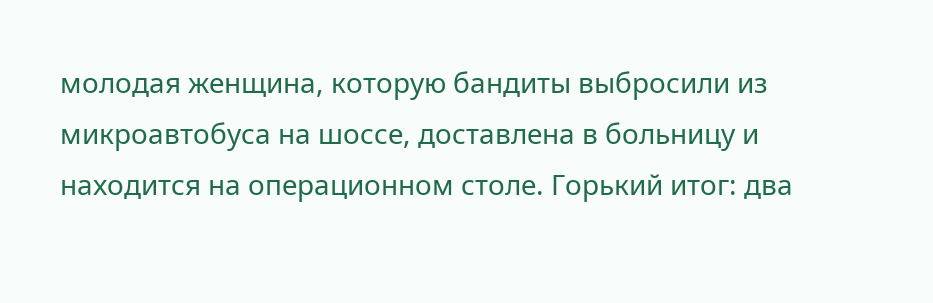молодая женщина, которую бандиты выбросили из микроавтобуса на шоссе, доставлена в больницу и находится на операционном столе. Горький итог: два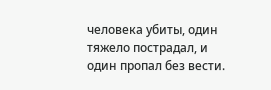человека убиты, один тяжело пострадал, и один пропал без вести.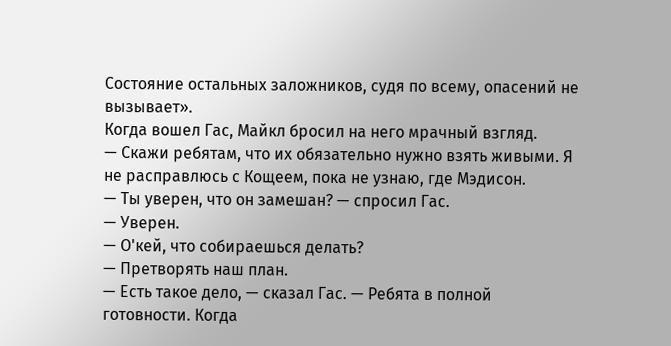Состояние остальных заложников, судя по всему, опасений не вызывает».
Когда вошел Гас, Майкл бросил на него мрачный взгляд.
— Скажи ребятам, что их обязательно нужно взять живыми. Я не расправлюсь с Кощеем, пока не узнаю, где Мэдисон.
— Ты уверен, что он замешан? — спросил Гас.
— Уверен.
— О'кей, что собираешься делать?
— Претворять наш план.
— Есть такое дело, — сказал Гас. — Ребята в полной готовности. Когда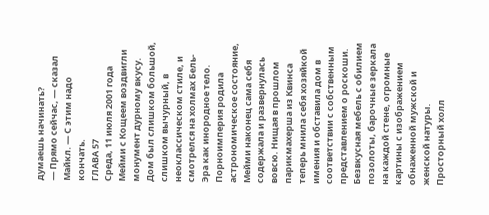думаешь начинать?
— Прямо сейчас, — сказал Майкл. — С этим надо кончать.
ГЛАВА 57
Среда, 11 июля 2001 года
Мейми с Кощеем воздвигли монумент дурному вкусу. Дом был слишком большой, слишком вычурный, в неоклассическом стиле, и смотрелся на холмах Бель-Эра как инородное тело. Порноимперия родила астрономическое состояние, Мейми наконец сама себя содержала и развернулась вовсю. Нищая в прошлом парикмахерша из Квинса теперь мнила себя хозяйкой имения и обставила дом в соответствии с собственным представлением о роскоши. Безвкусная мебель с обилием позолоты, барочные зеркала на каждой стене, огромные картины с изображением обнаженной мужской и женской натуры. Просторный холл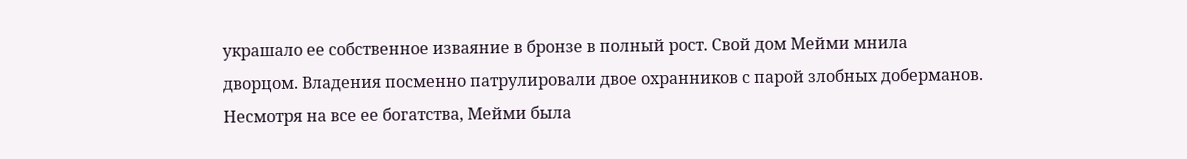украшало ее собственное изваяние в бронзе в полный рост. Свой дом Мейми мнила дворцом. Владения посменно патрулировали двое охранников с парой злобных доберманов.
Несмотря на все ее богатства, Мейми была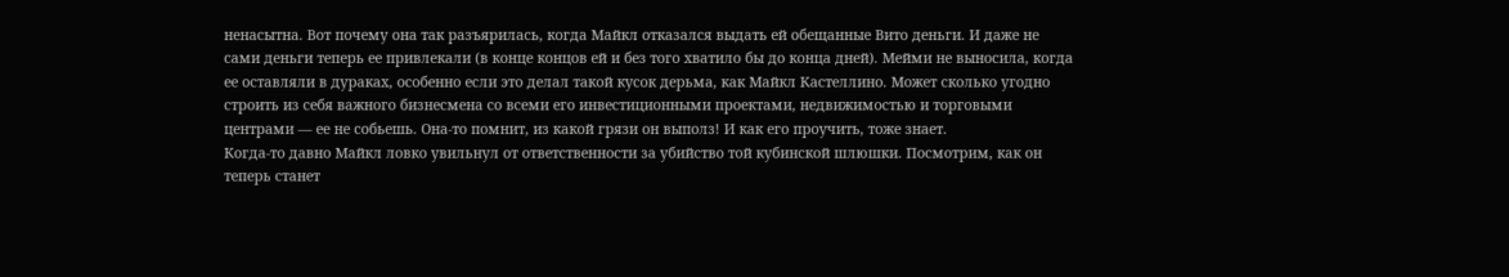ненасытна. Вот почему она так разъярилась, когда Майкл отказался выдать ей обещанные Вито деньги. И даже не сами деньги теперь ее привлекали (в конце концов ей и без того хватило бы до конца дней). Мейми не выносила, когда ее оставляли в дураках, особенно если это делал такой кусок дерьма, как Майкл Кастеллино. Может сколько угодно строить из себя важного бизнесмена со всеми его инвестиционными проектами, недвижимостью и торговыми центрами — ее не собьешь. Она-то помнит, из какой грязи он выполз! И как его проучить, тоже знает.
Когда-то давно Майкл ловко увильнул от ответственности за убийство той кубинской шлюшки. Посмотрим, как он теперь станет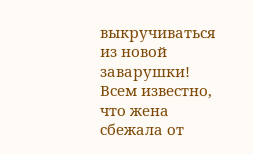выкручиваться из новой заварушки! Всем известно, что жена сбежала от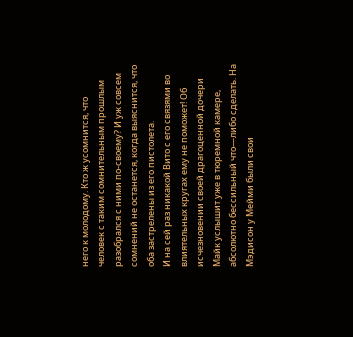него к молодому. Кто ж усомнится, что человек с таким сомнительным прошлым разобрался с ними по-своему? И уж совсем сомнений не останется, когда выяснится, что оба застрелены из его пистолета.
И на сей раз никакой Вито с его связями во влиятельных кругах ему не поможет! Об исчезновении своей драгоценной дочери Майк услышит уже в тюремной камере, абсолютно бессильный что—либо сделать. На Мэдисон у Мейми были свои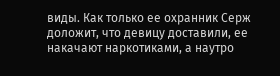виды. Как только ее охранник Серж доложит, что девицу доставили, ее накачают наркотиками, а наутро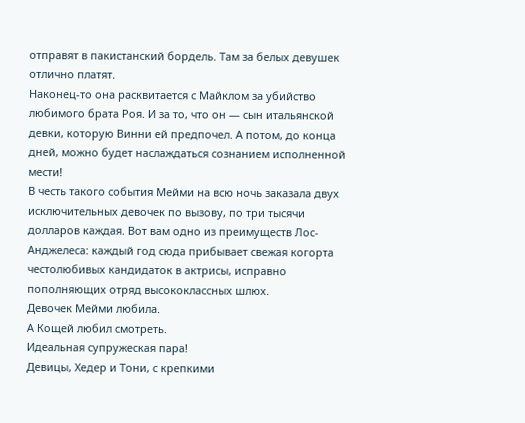отправят в пакистанский бордель. Там за белых девушек отлично платят.
Наконец-то она расквитается с Майклом за убийство любимого брата Роя. И за то, что он — сын итальянской девки, которую Винни ей предпочел. А потом, до конца дней, можно будет наслаждаться сознанием исполненной мести!
В честь такого события Мейми на всю ночь заказала двух исключительных девочек по вызову, по три тысячи долларов каждая. Вот вам одно из преимуществ Лос-Анджелеса: каждый год сюда прибывает свежая когорта честолюбивых кандидаток в актрисы, исправно пополняющих отряд высококлассных шлюх.
Девочек Мейми любила.
А Кощей любил смотреть.
Идеальная супружеская пара!
Девицы, Хедер и Тони, с крепкими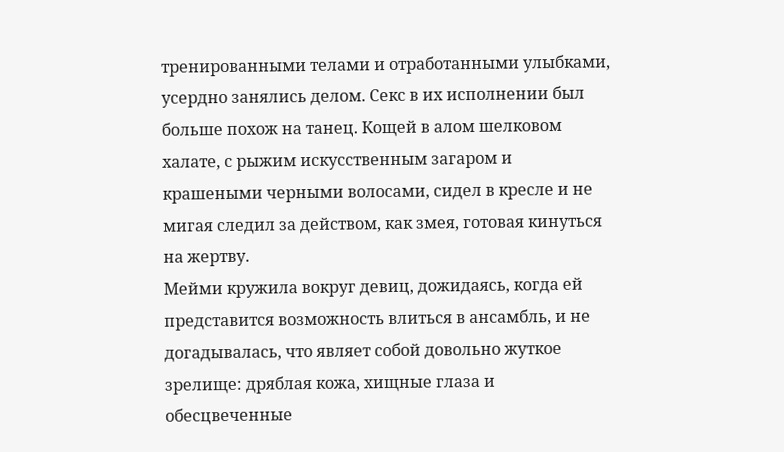тренированными телами и отработанными улыбками, усердно занялись делом. Секс в их исполнении был больше похож на танец. Кощей в алом шелковом халате, с рыжим искусственным загаром и крашеными черными волосами, сидел в кресле и не мигая следил за действом, как змея, готовая кинуться на жертву.
Мейми кружила вокруг девиц, дожидаясь, когда ей представится возможность влиться в ансамбль, и не догадывалась, что являет собой довольно жуткое зрелище: дряблая кожа, хищные глаза и обесцвеченные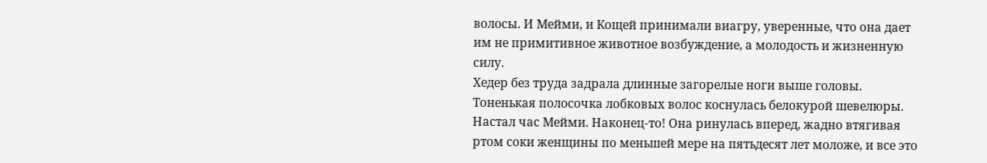волосы. И Мейми, и Кощей принимали виагру, уверенные, что она дает им не примитивное животное возбуждение, а молодость и жизненную силу.
Хедер без труда задрала длинные загорелые ноги выше головы. Тоненькая полосочка лобковых волос коснулась белокурой шевелюры.
Настал час Мейми. Наконец-то! Она ринулась вперед, жадно втягивая ртом соки женщины по меньшей мере на пятьдесят лет моложе, и все это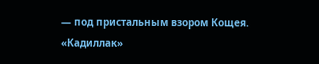— под пристальным взором Кощея.
«Кадиллак»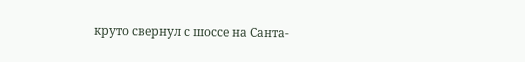круто свернул с шоссе на Санта-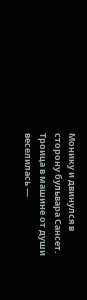Монику и двинулся в сторону бульвара Сансет. Троица в машине от души веселилась —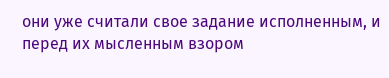они уже считали свое задание исполненным, и перед их мысленным взором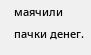маячили пачки денег.